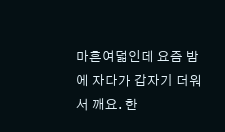마흔여덟인데 요즘 밤에 자다가 갑자기 더워서 깨요. 한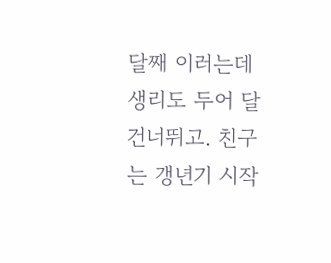달째 이러는데 생리도 두어 달 건너뛰고. 친구는 갱년기 시작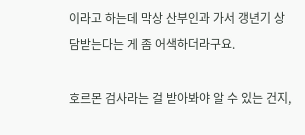이라고 하는데 막상 산부인과 가서 갱년기 상담받는다는 게 좀 어색하더라구요.

호르몬 검사라는 걸 받아봐야 알 수 있는 건지,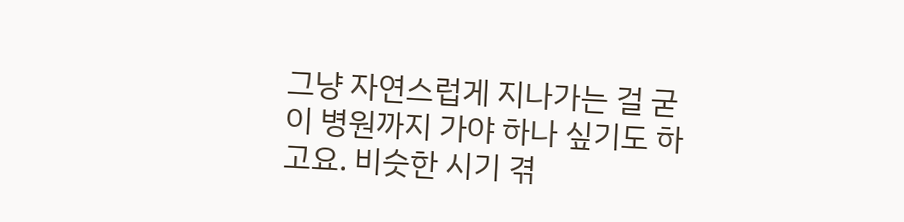그냥 자연스럽게 지나가는 걸 굳이 병원까지 가야 하나 싶기도 하고요. 비슷한 시기 겪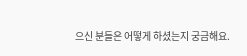으신 분들은 어떻게 하셨는지 궁금해요.